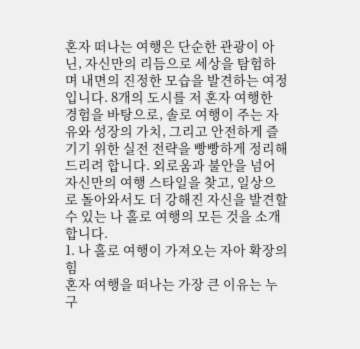혼자 떠나는 여행은 단순한 관광이 아닌, 자신만의 리듬으로 세상을 탐험하며 내면의 진정한 모습을 발견하는 여정입니다. 8개의 도시를 저 혼자 여행한 경험을 바탕으로, 솔로 여행이 주는 자유와 성장의 가치, 그리고 안전하게 즐기기 위한 실전 전략을 빵빵하게 정리해드리려 합니다. 외로움과 불안을 넘어 자신만의 여행 스타일을 찾고, 일상으로 돌아와서도 더 강해진 자신을 발견할 수 있는 나 홀로 여행의 모든 것을 소개합니다.
1. 나 홀로 여행이 가져오는 자아 확장의 힘
혼자 여행을 떠나는 가장 큰 이유는 누구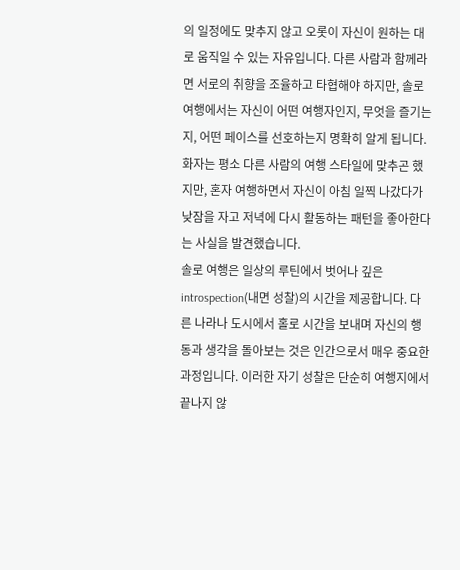의 일정에도 맞추지 않고 오롯이 자신이 원하는 대로 움직일 수 있는 자유입니다. 다른 사람과 함께라면 서로의 취향을 조율하고 타협해야 하지만, 솔로 여행에서는 자신이 어떤 여행자인지, 무엇을 즐기는지, 어떤 페이스를 선호하는지 명확히 알게 됩니다. 화자는 평소 다른 사람의 여행 스타일에 맞추곤 했지만, 혼자 여행하면서 자신이 아침 일찍 나갔다가 낮잠을 자고 저녁에 다시 활동하는 패턴을 좋아한다는 사실을 발견했습니다.
솔로 여행은 일상의 루틴에서 벗어나 깊은 introspection(내면 성찰)의 시간을 제공합니다. 다른 나라나 도시에서 홀로 시간을 보내며 자신의 행동과 생각을 돌아보는 것은 인간으로서 매우 중요한 과정입니다. 이러한 자기 성찰은 단순히 여행지에서 끝나지 않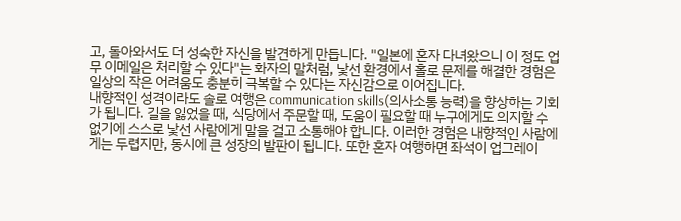고, 돌아와서도 더 성숙한 자신을 발견하게 만듭니다. "일본에 혼자 다녀왔으니 이 정도 업무 이메일은 처리할 수 있다"는 화자의 말처럼, 낯선 환경에서 홀로 문제를 해결한 경험은 일상의 작은 어려움도 충분히 극복할 수 있다는 자신감으로 이어집니다.
내향적인 성격이라도 솔로 여행은 communication skills(의사소통 능력)을 향상하는 기회가 됩니다. 길을 잃었을 때, 식당에서 주문할 때, 도움이 필요할 때 누구에게도 의지할 수 없기에 스스로 낯선 사람에게 말을 걸고 소통해야 합니다. 이러한 경험은 내향적인 사람에게는 두렵지만, 동시에 큰 성장의 발판이 됩니다. 또한 혼자 여행하면 좌석이 업그레이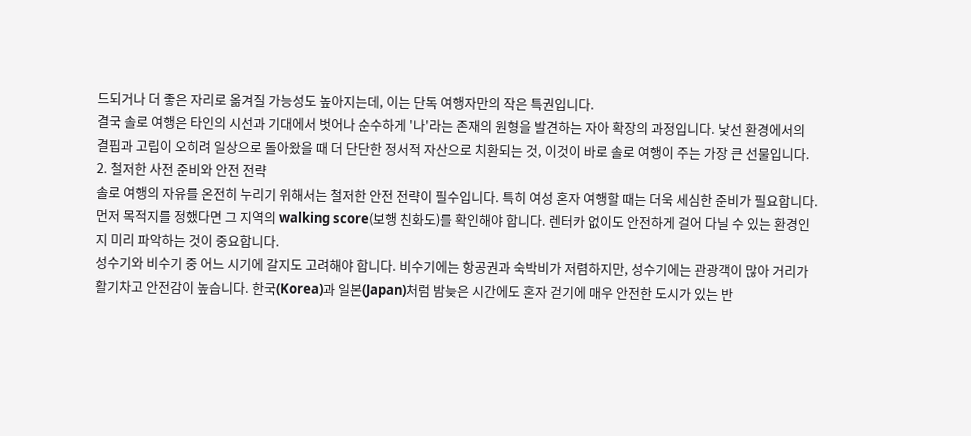드되거나 더 좋은 자리로 옮겨질 가능성도 높아지는데, 이는 단독 여행자만의 작은 특권입니다.
결국 솔로 여행은 타인의 시선과 기대에서 벗어나 순수하게 '나'라는 존재의 원형을 발견하는 자아 확장의 과정입니다. 낯선 환경에서의 결핍과 고립이 오히려 일상으로 돌아왔을 때 더 단단한 정서적 자산으로 치환되는 것, 이것이 바로 솔로 여행이 주는 가장 큰 선물입니다.
2. 철저한 사전 준비와 안전 전략
솔로 여행의 자유를 온전히 누리기 위해서는 철저한 안전 전략이 필수입니다. 특히 여성 혼자 여행할 때는 더욱 세심한 준비가 필요합니다. 먼저 목적지를 정했다면 그 지역의 walking score(보행 친화도)를 확인해야 합니다. 렌터카 없이도 안전하게 걸어 다닐 수 있는 환경인지 미리 파악하는 것이 중요합니다.
성수기와 비수기 중 어느 시기에 갈지도 고려해야 합니다. 비수기에는 항공권과 숙박비가 저렴하지만, 성수기에는 관광객이 많아 거리가 활기차고 안전감이 높습니다. 한국(Korea)과 일본(Japan)처럼 밤늦은 시간에도 혼자 걷기에 매우 안전한 도시가 있는 반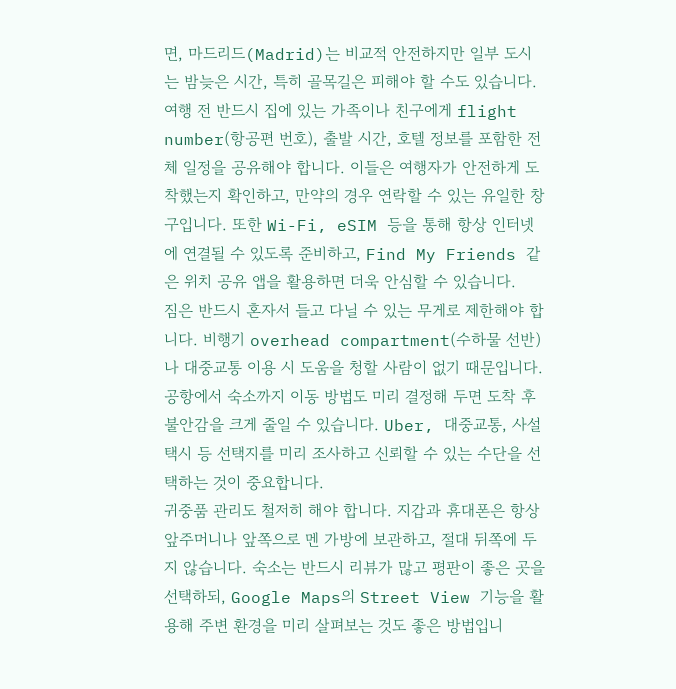면, 마드리드(Madrid)는 비교적 안전하지만 일부 도시는 밤늦은 시간, 특히 골목길은 피해야 할 수도 있습니다.
여행 전 반드시 집에 있는 가족이나 친구에게 flight number(항공편 번호), 출발 시간, 호텔 정보를 포함한 전체 일정을 공유해야 합니다. 이들은 여행자가 안전하게 도착했는지 확인하고, 만약의 경우 연락할 수 있는 유일한 창구입니다. 또한 Wi-Fi, eSIM 등을 통해 항상 인터넷에 연결될 수 있도록 준비하고, Find My Friends 같은 위치 공유 앱을 활용하면 더욱 안심할 수 있습니다.
짐은 반드시 혼자서 들고 다닐 수 있는 무게로 제한해야 합니다. 비행기 overhead compartment(수하물 선반)나 대중교통 이용 시 도움을 청할 사람이 없기 때문입니다. 공항에서 숙소까지 이동 방법도 미리 결정해 두면 도착 후 불안감을 크게 줄일 수 있습니다. Uber, 대중교통, 사설 택시 등 선택지를 미리 조사하고 신뢰할 수 있는 수단을 선택하는 것이 중요합니다.
귀중품 관리도 철저히 해야 합니다. 지갑과 휴대폰은 항상 앞주머니나 앞쪽으로 멘 가방에 보관하고, 절대 뒤쪽에 두지 않습니다. 숙소는 반드시 리뷰가 많고 평판이 좋은 곳을 선택하되, Google Maps의 Street View 기능을 활용해 주변 환경을 미리 살펴보는 것도 좋은 방법입니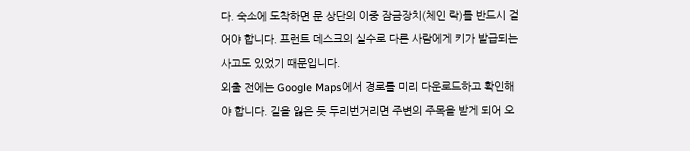다. 숙소에 도착하면 문 상단의 이중 잠금장치(체인 락)를 반드시 걸어야 합니다. 프런트 데스크의 실수로 다른 사람에게 키가 발급되는 사고도 있었기 때문입니다.
외출 전에는 Google Maps에서 경로를 미리 다운로드하고 확인해야 합니다. 길을 잃은 듯 두리번거리면 주변의 주목을 받게 되어 오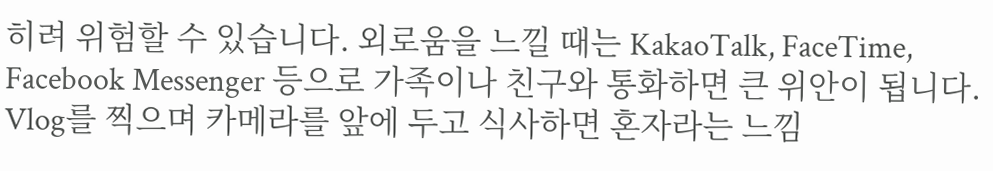히려 위험할 수 있습니다. 외로움을 느낄 때는 KakaoTalk, FaceTime, Facebook Messenger 등으로 가족이나 친구와 통화하면 큰 위안이 됩니다. Vlog를 찍으며 카메라를 앞에 두고 식사하면 혼자라는 느낌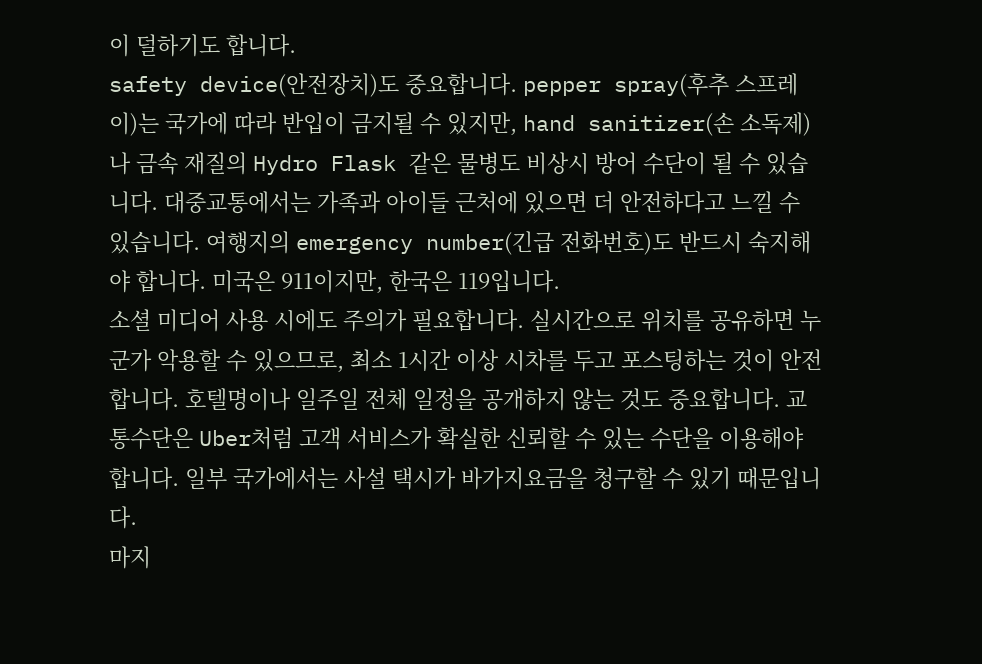이 덜하기도 합니다.
safety device(안전장치)도 중요합니다. pepper spray(후추 스프레이)는 국가에 따라 반입이 금지될 수 있지만, hand sanitizer(손 소독제)나 금속 재질의 Hydro Flask 같은 물병도 비상시 방어 수단이 될 수 있습니다. 대중교통에서는 가족과 아이들 근처에 있으면 더 안전하다고 느낄 수 있습니다. 여행지의 emergency number(긴급 전화번호)도 반드시 숙지해야 합니다. 미국은 911이지만, 한국은 119입니다.
소셜 미디어 사용 시에도 주의가 필요합니다. 실시간으로 위치를 공유하면 누군가 악용할 수 있으므로, 최소 1시간 이상 시차를 두고 포스팅하는 것이 안전합니다. 호텔명이나 일주일 전체 일정을 공개하지 않는 것도 중요합니다. 교통수단은 Uber처럼 고객 서비스가 확실한 신뢰할 수 있는 수단을 이용해야 합니다. 일부 국가에서는 사설 택시가 바가지요금을 청구할 수 있기 때문입니다.
마지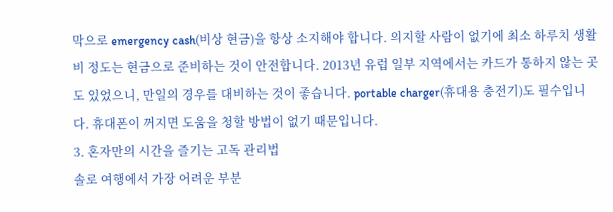막으로 emergency cash(비상 현금)을 항상 소지해야 합니다. 의지할 사람이 없기에 최소 하루치 생활비 정도는 현금으로 준비하는 것이 안전합니다. 2013년 유럽 일부 지역에서는 카드가 통하지 않는 곳도 있었으니, 만일의 경우를 대비하는 것이 좋습니다. portable charger(휴대용 충전기)도 필수입니다. 휴대폰이 꺼지면 도움을 청할 방법이 없기 때문입니다.
3. 혼자만의 시간을 즐기는 고독 관리법
솔로 여행에서 가장 어려운 부분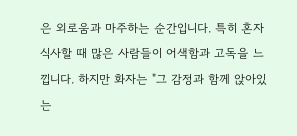은 외로움과 마주하는 순간입니다. 특히 혼자 식사할 때 많은 사람들이 어색함과 고독을 느낍니다. 하지만 화자는 "그 감정과 함께 앉아있는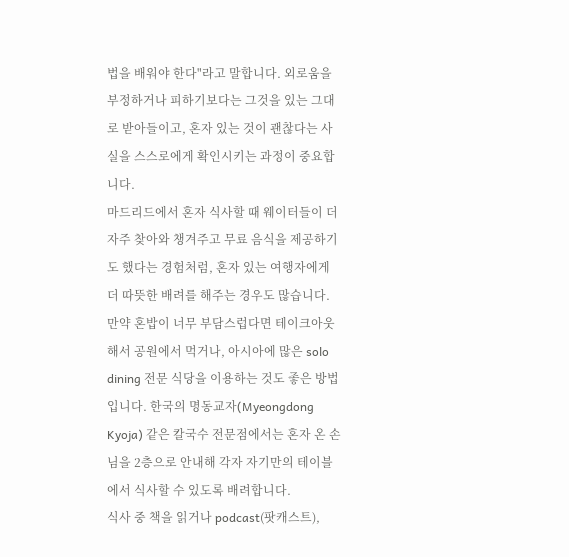법을 배워야 한다"라고 말합니다. 외로움을 부정하거나 피하기보다는 그것을 있는 그대로 받아들이고, 혼자 있는 것이 괜찮다는 사실을 스스로에게 확인시키는 과정이 중요합니다.
마드리드에서 혼자 식사할 때 웨이터들이 더 자주 찾아와 챙겨주고 무료 음식을 제공하기도 했다는 경험처럼, 혼자 있는 여행자에게 더 따뜻한 배려를 해주는 경우도 많습니다. 만약 혼밥이 너무 부담스럽다면 테이크아웃해서 공원에서 먹거나, 아시아에 많은 solo dining 전문 식당을 이용하는 것도 좋은 방법입니다. 한국의 명동교자(Myeongdong Kyoja) 같은 칼국수 전문점에서는 혼자 온 손님을 2층으로 안내해 각자 자기만의 테이블에서 식사할 수 있도록 배려합니다.
식사 중 책을 읽거나 podcast(팟캐스트),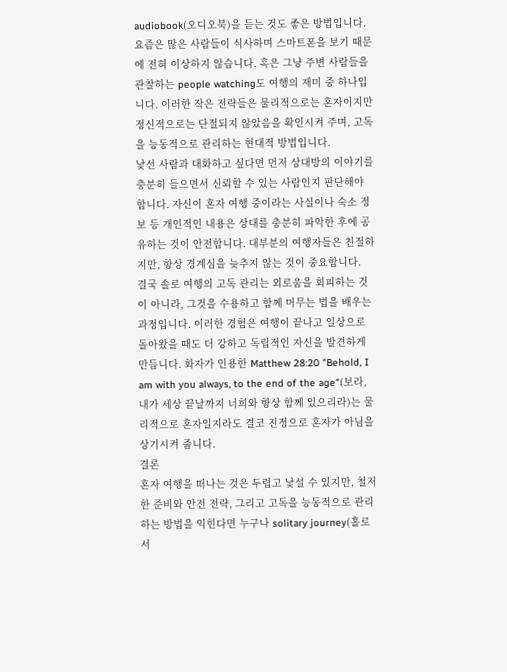audiobook(오디오북)을 듣는 것도 좋은 방법입니다. 요즘은 많은 사람들이 식사하며 스마트폰을 보기 때문에 전혀 이상하지 않습니다. 혹은 그냥 주변 사람들을 관찰하는 people watching도 여행의 재미 중 하나입니다. 이러한 작은 전략들은 물리적으로는 혼자이지만 정신적으로는 단절되지 않았음을 확인시켜 주며, 고독을 능동적으로 관리하는 현대적 방법입니다.
낯선 사람과 대화하고 싶다면 먼저 상대방의 이야기를 충분히 들으면서 신뢰할 수 있는 사람인지 판단해야 합니다. 자신이 혼자 여행 중이라는 사실이나 숙소 정보 등 개인적인 내용은 상대를 충분히 파악한 후에 공유하는 것이 안전합니다. 대부분의 여행자들은 친절하지만, 항상 경계심을 늦추지 않는 것이 중요합니다.
결국 솔로 여행의 고독 관리는 외로움을 회피하는 것이 아니라, 그것을 수용하고 함께 머무는 법을 배우는 과정입니다. 이러한 경험은 여행이 끝나고 일상으로 돌아왔을 때도 더 강하고 독립적인 자신을 발견하게 만듭니다. 화자가 인용한 Matthew 28:20 "Behold, I am with you always, to the end of the age"(보라, 내가 세상 끝날까지 너희와 항상 함께 있으리라)는 물리적으로 혼자일지라도 결코 진정으로 혼자가 아님을 상기시켜 줍니다.
결론
혼자 여행을 떠나는 것은 두렵고 낯설 수 있지만, 철저한 준비와 안전 전략, 그리고 고독을 능동적으로 관리하는 방법을 익힌다면 누구나 solitary journey(홀로서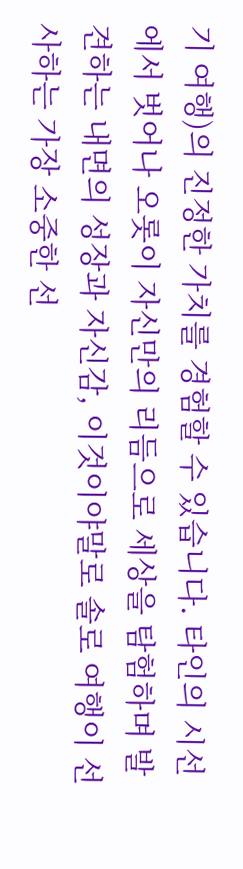기 여행)의 진정한 가치를 경험할 수 있습니다. 타인의 시선에서 벗어나 오롯이 자신만의 리듬으로 세상을 탐험하며 발견하는 내면의 성장과 자신감, 이것이야말로 솔로 여행이 선사하는 가장 소중한 선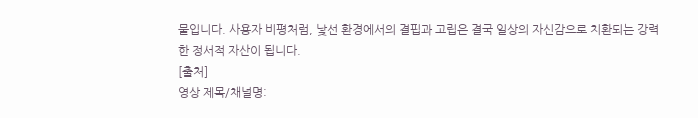물입니다. 사용자 비평처럼, 낯선 환경에서의 결핍과 고립은 결국 일상의 자신감으로 치환되는 강력한 정서적 자산이 됩니다.
[출처]
영상 제목/채널명: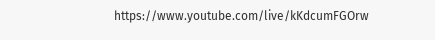https://www.youtube.com/live/kKdcumFGOrw